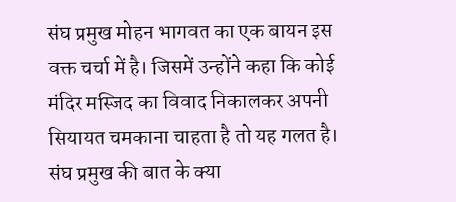संघ प्रमुख मोहन भागवत का एक बायन इस वक्त चर्चा में है। जिसमें उन्होंने कहा कि कोई मंदिर मस्जिद का विवाद निकालकर अपनी सियायत चमकाना चाहता है तो यह गलत है। संघ प्रमुख की बात के क्या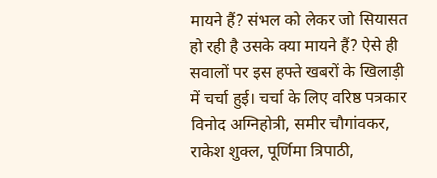मायने हैं? संभल को लेकर जो सियासत हो रही है उसके क्या मायने हैं? ऐसे ही सवालों पर इस हफ्ते खबरों के खिलाड़ी में चर्चा हुई। चर्चा के लिए वरिष्ठ पत्रकार विनोद अग्निहोत्री, समीर चौगांवकर, राकेश शुक्ल, पूर्णिमा त्रिपाठी,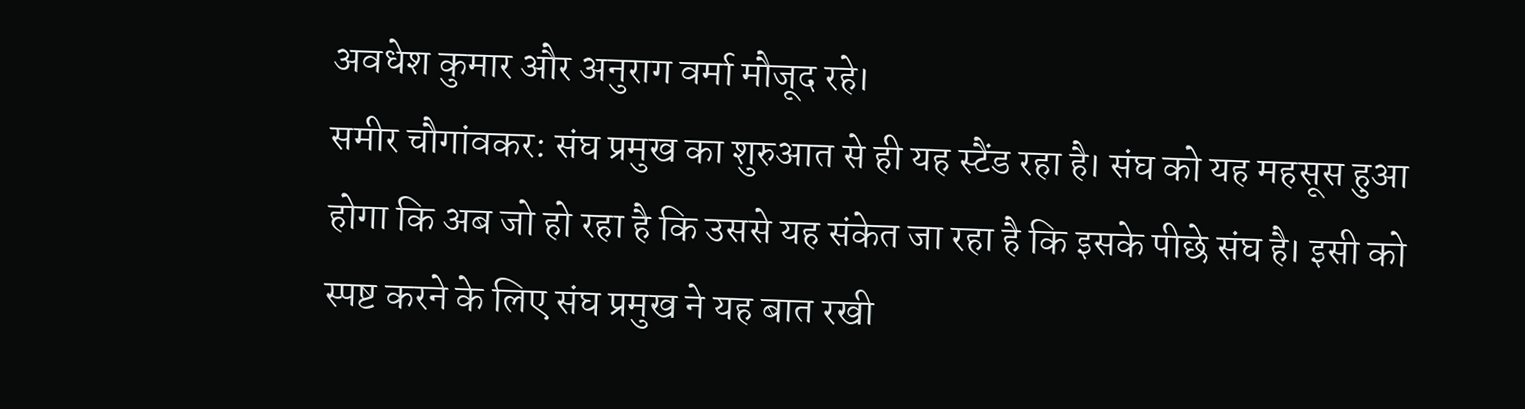अवधेश कुमार और अनुराग वर्मा मौजूद रहे।
समीर चौगांवकर: संघ प्रमुख का शुरुआत से ही यह स्टैंड रहा है। संघ को यह महसूस हुआ होगा कि अब जो हो रहा है कि उससे यह संकेत जा रहा है कि इसके पीछे संघ है। इसी को स्पष्ट करने के लिए संघ प्रमुख ने यह बात रखी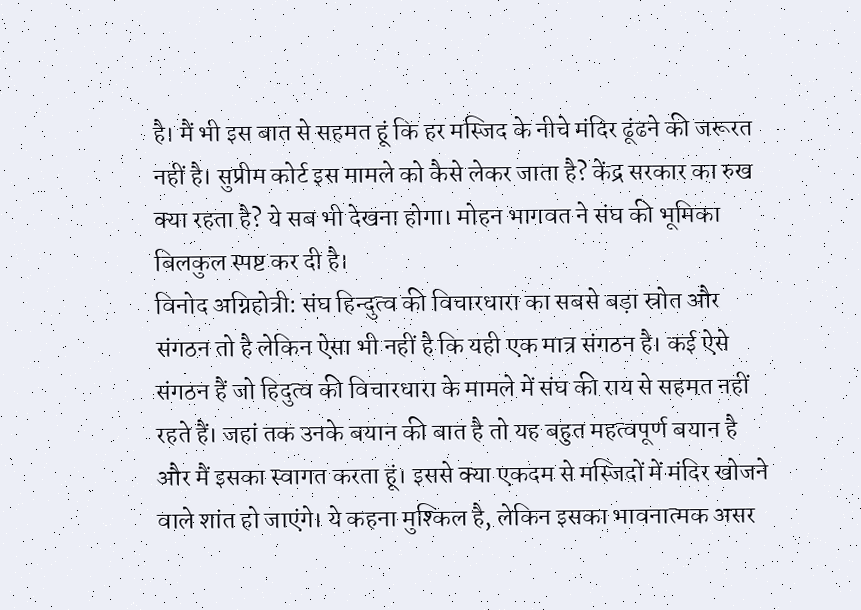है। मैं भी इस बात से सहमत हूं कि हर मस्जिद के नीचे मंदिर ढूंढने की जरूरत नहीं है। सुप्रीम कोर्ट इस मामले को कैसे लेकर जाता है? केंद्र सरकार का रुख क्या रहता है? ये सब भी देखना होगा। मोहन भागवत ने संघ की भूमिका बिलकुल स्पष्ट कर दी है।
विनोद अग्निहोत्री: संघ हिन्दुत्व की विचारधारा का सबसे बड़ा स्रोत और संगठन तो है लेकिन ऐसा भी नहीं है कि यही एक मात्र संगठन है। कई ऐसे संगठन हैं जो हिदुत्व की विचारधारा के मामले में संघ की राय से सहमत नहीं रहते हैं। जहां तक उनके बयान की बात है तो यह बहुत महत्वपूर्ण बयान है और मैं इसका स्वागत करता हूं। इससे क्या एकदम से मस्जिदों में मंदिर खोजने वाले शांत हो जाएंगे। ये कहना मुश्किल है, लेकिन इसका भावनात्मक असर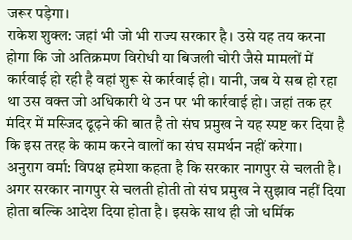जरूर पड़ेगा।
राकेश शुक्ल: जहां भी जो भी राज्य सरकार है। उसे यह तय करना होगा कि जो अतिक्रमण विरोधी या बिजली चोरी जैसे मामलों में कार्रवाई हो रही है वहां शुरू से कार्रवाई हो। यानी, जब ये सब हो रहा था उस वक्त जो अधिकारी थे उन पर भी कार्रवाई हो। जहां तक हर मंदिर में मस्जिद ढूढ़ने की बात है तो संघ प्रमुख ने यह स्पष्ट कर दिया है कि इस तरह के काम करने वालों का संघ समर्थन नहीं करेगा।
अनुराग वर्मा: विपक्ष हमेशा कहता है कि सरकार नागपुर से चलती है। अगर सरकार नागपुर से चलती होती तो संघ प्रमुख ने सुझाव नहीं दिया होता बल्कि आदेश दिया होता है। इसके साथ ही जो धर्मिक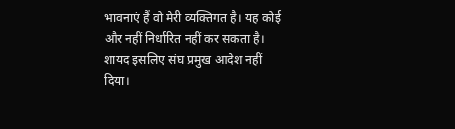भावनाएं हैं वो मेरी व्यक्तिगत है। यह कोई और नहीं निर्धारित नहीं कर सकता है। शायद इसलिए संघ प्रमुख आदेश नहीं दिया।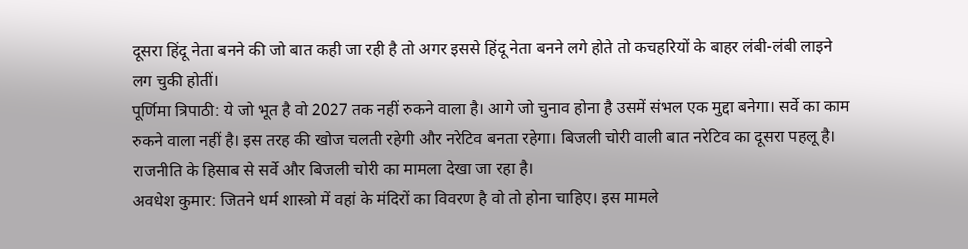दूसरा हिंदू नेता बनने की जो बात कही जा रही है तो अगर इससे हिंदू नेता बनने लगे होते तो कचहरियों के बाहर लंबी-लंबी लाइने लग चुकी होतीं।
पूर्णिमा त्रिपाठी: ये जो भूत है वो 2027 तक नहीं रुकने वाला है। आगे जो चुनाव होना है उसमें संभल एक मुद्दा बनेगा। सर्वे का काम रुकने वाला नहीं है। इस तरह की खोज चलती रहेगी और नरेटिव बनता रहेगा। बिजली चोरी वाली बात नरेटिव का दूसरा पहलू है। राजनीति के हिसाब से सर्वे और बिजली चोरी का मामला देखा जा रहा है।
अवधेश कुमार: जितने धर्म शास्त्रो में वहां के मंदिरों का विवरण है वो तो होना चाहिए। इस मामले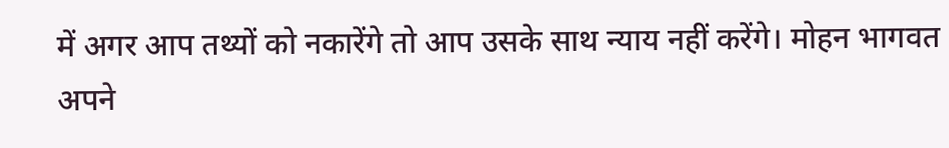में अगर आप तथ्यों को नकारेंगे तो आप उसके साथ न्याय नहीं करेंगे। मोहन भागवत अपने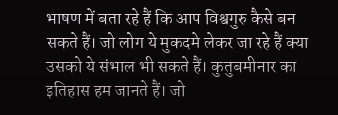भाषण में बता रहे हैं कि आप विश्वगुरु कैसे बन सकते हैं। जो लोग ये मुकदमे लेकर जा रहे हैं क्या उसको ये संभाल भी सकते हैं। कुतुबमीनार का इतिहास हम जानते हैं। जो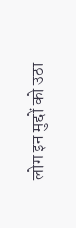लोग इन मुद्दों को उठा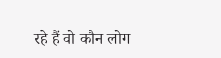रहे हैं वो कौन लोग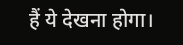हैं ये देखना होगा।